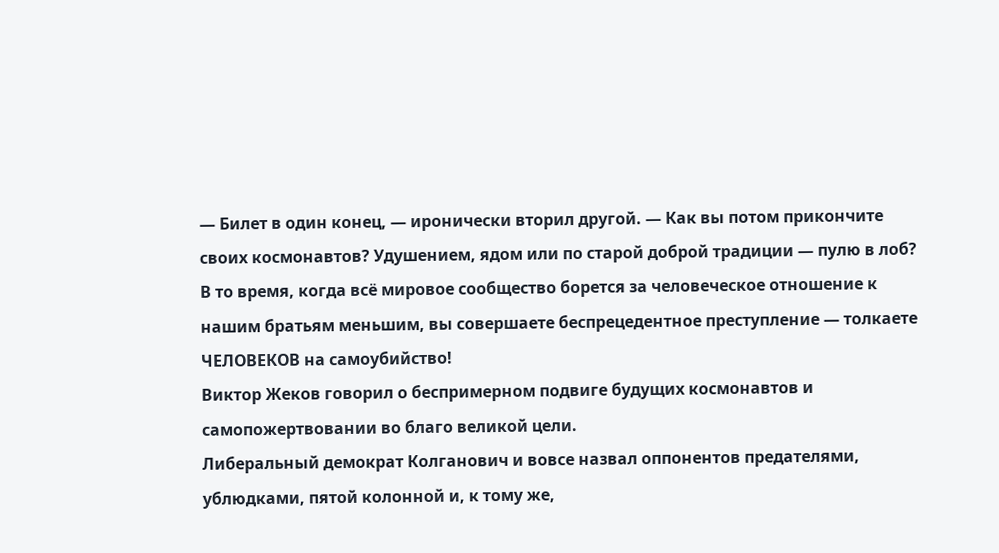— Билет в один конец, — иронически вторил другой. — Как вы потом прикончите своих космонавтов? Удушением, ядом или по старой доброй традиции — пулю в лоб? В то время, когда всё мировое сообщество борется за человеческое отношение к нашим братьям меньшим, вы совершаете беспрецедентное преступление — толкаете ЧЕЛОВЕКОВ на самоубийство!
Виктор Жеков говорил о беспримерном подвиге будущих космонавтов и самопожертвовании во благо великой цели.
Либеральный демократ Колганович и вовсе назвал оппонентов предателями, ублюдками, пятой колонной и, к тому же,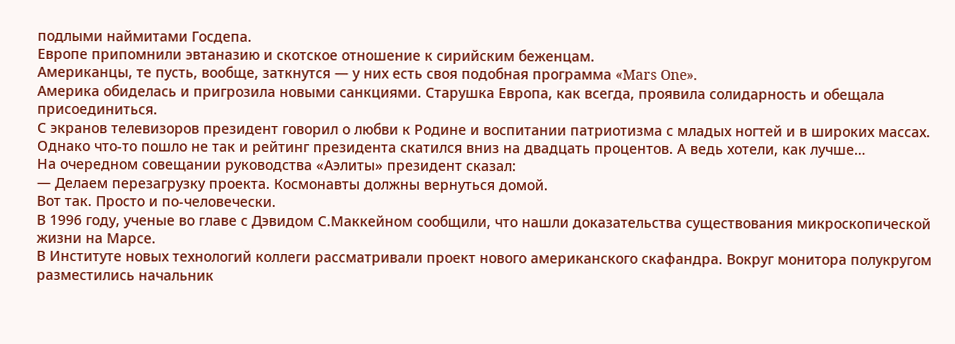подлыми наймитами Госдепа.
Европе припомнили эвтаназию и скотское отношение к сирийским беженцам.
Американцы, те пусть, вообще, заткнутся — у них есть своя подобная программа «Mars One».
Америка обиделась и пригрозила новыми санкциями. Старушка Европа, как всегда, проявила солидарность и обещала присоединиться.
С экранов телевизоров президент говорил о любви к Родине и воспитании патриотизма с младых ногтей и в широких массах.
Однако что-то пошло не так и рейтинг президента скатился вниз на двадцать процентов. А ведь хотели, как лучше…
На очередном совещании руководства «Аэлиты» президент сказал:
— Делаем перезагрузку проекта. Космонавты должны вернуться домой.
Вот так. Просто и по-человечески.
В 1996 году, ученые во главе с Дэвидом С.Маккейном сообщили, что нашли доказательства существования микроскопической жизни на Марсе.
В Институте новых технологий коллеги рассматривали проект нового американского скафандра. Вокруг монитора полукругом разместились начальник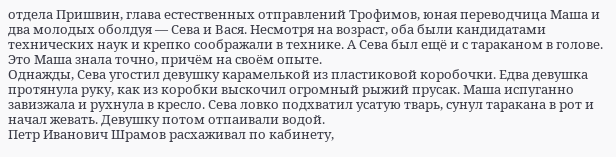отдела Пришвин, глава естественных отправлений Трофимов, юная переводчица Маша и два молодых оболдуя — Сева и Вася. Несмотря на возраст, оба были кандидатами технических наук и крепко соображали в технике. А Сева был ещё и с тараканом в голове. Это Маша знала точно, причём на своём опыте.
Однажды, Сева угостил девушку карамелькой из пластиковой коробочки. Едва девушка протянула руку, как из коробки выскочил огромный рыжий прусак. Маша испуганно завизжала и рухнула в кресло. Сева ловко подхватил усатую тварь, сунул таракана в рот и начал жевать. Девушку потом отпаивали водой.
Петр Иванович Шрамов расхаживал по кабинету,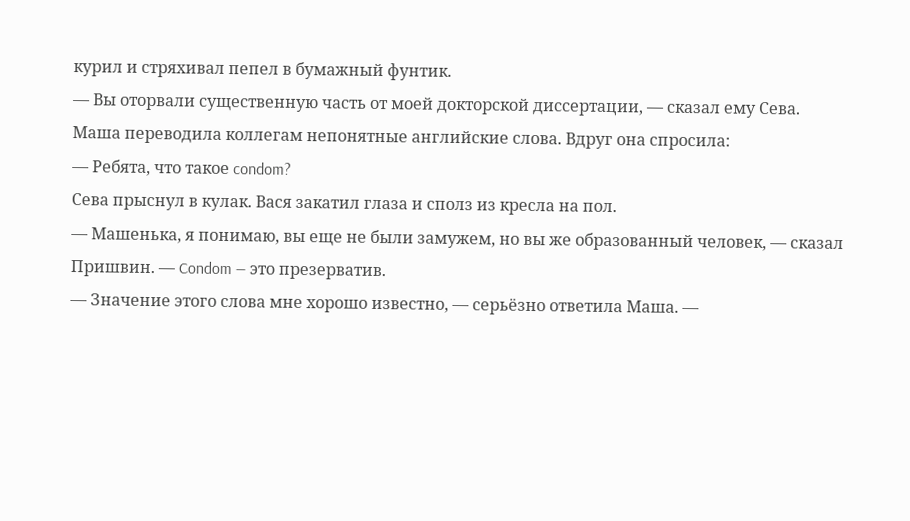курил и стряхивал пепел в бумажный фунтик.
— Вы оторвали существенную часть от моей докторской диссертации, — сказал ему Сева.
Маша переводила коллегам непонятные английские слова. Вдруг она спросила:
— Ребята, что такое condom?
Сева прыснул в кулак. Вася закатил глаза и сполз из кресла на пол.
— Машенька, я понимаю, вы еще не были замужем, но вы же образованный человек, — сказал Пришвин. — Condom — это презерватив.
— Значение этого слова мне хорошо известно, — серьёзно ответила Маша. —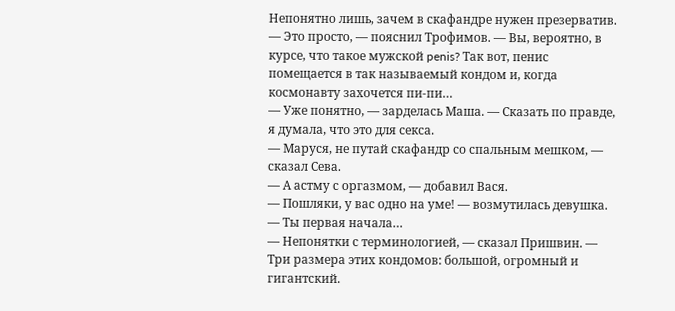Непонятно лишь, зачем в скафандре нужен презерватив.
— Это просто, — пояснил Трофимов. — Вы, вероятно, в курсе, что такое мужской penis? Так вот, пенис помещается в так называемый кондом и, когда космонавту захочется пи-пи…
— Уже понятно, — зарделась Маша. — Сказать по правде, я думала, что это для секса.
— Маруся, не путай скафандр со спальным мешком, — сказал Сева.
— А астму с оргазмом, — добавил Вася.
— Пошляки, у вас одно на уме! — возмутилась девушка.
— Ты первая начала…
— Непонятки с терминологией, — сказал Пришвин. — Три размера этих кондомов: большой, огромный и гигантский.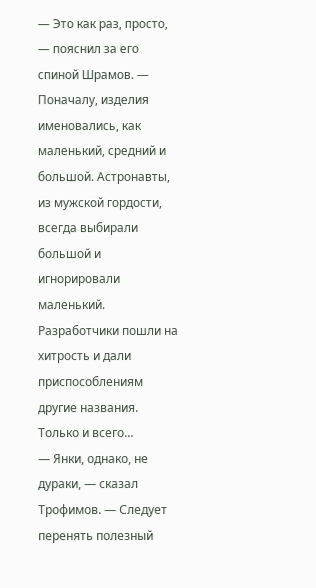— Это как раз, просто, — пояснил за его спиной Шрамов. — Поначалу, изделия именовались, как маленький, средний и большой. Астронавты, из мужской гордости, всегда выбирали большой и игнорировали маленький. Разработчики пошли на хитрость и дали приспособлениям другие названия. Только и всего…
— Янки, однако, не дураки, — сказал Трофимов. — Следует перенять полезный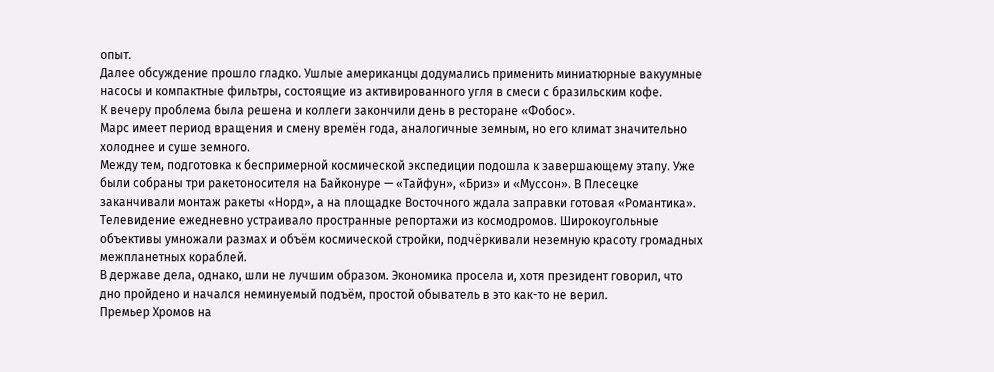опыт.
Далее обсуждение прошло гладко. Ушлые американцы додумались применить миниатюрные вакуумные насосы и компактные фильтры, состоящие из активированного угля в смеси с бразильским кофе.
К вечеру проблема была решена и коллеги закончили день в ресторане «Фобос».
Марс имеет период вращения и смену времён года, аналогичные земным, но его климат значительно холоднее и суше земного.
Между тем, подготовка к беспримерной космической экспедиции подошла к завершающему этапу. Уже были собраны три ракетоносителя на Байконуре — «Тайфун», «Бриз» и «Муссон». В Плесецке заканчивали монтаж ракеты «Норд», а на площадке Восточного ждала заправки готовая «Романтика».
Телевидение ежедневно устраивало пространные репортажи из космодромов. Широкоугольные объективы умножали размах и объём космической стройки, подчёркивали неземную красоту громадных межпланетных кораблей.
В державе дела, однако, шли не лучшим образом. Экономика просела и, хотя президент говорил, что дно пройдено и начался неминуемый подъём, простой обыватель в это как-то не верил.
Премьер Хромов на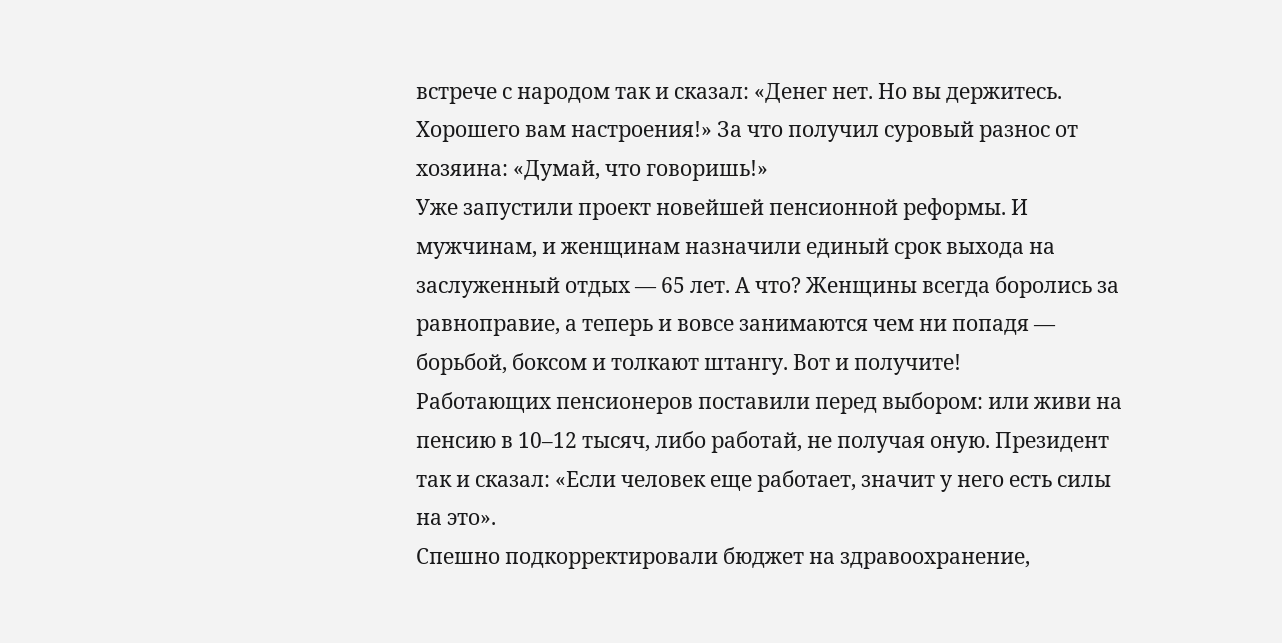встрече с народом так и сказал: «Денег нет. Но вы держитесь. Хорошего вам настроения!» За что получил суровый разнос от хозяина: «Думай, что говоришь!»
Уже запустили проект новейшей пенсионной реформы. И мужчинам, и женщинам назначили единый срок выхода на заслуженный отдых — 65 лет. А что? Женщины всегда боролись за равноправие, а теперь и вовсе занимаются чем ни попадя — борьбой, боксом и толкают штангу. Вот и получите!
Работающих пенсионеров поставили перед выбором: или живи на пенсию в 10–12 тысяч, либо работай, не получая оную. Президент так и сказал: «Если человек еще работает, значит у него есть силы на это».
Спешно подкорректировали бюджет на здравоохранение,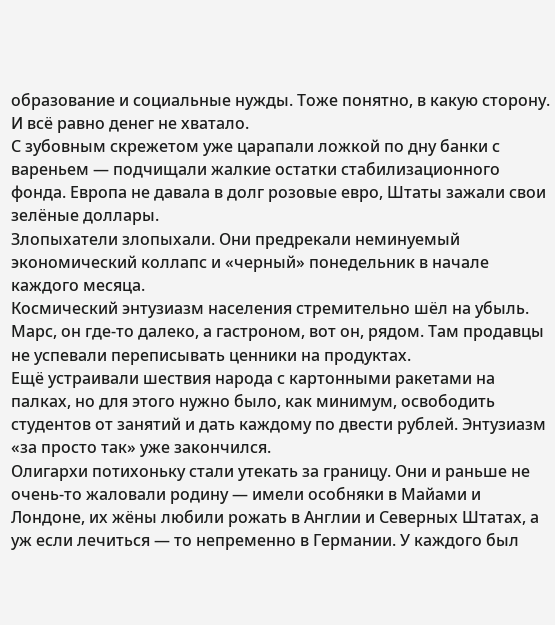образование и социальные нужды. Тоже понятно, в какую сторону. И всё равно денег не хватало.
С зубовным скрежетом уже царапали ложкой по дну банки с вареньем — подчищали жалкие остатки стабилизационного фонда. Европа не давала в долг розовые евро, Штаты зажали свои зелёные доллары.
Злопыхатели злопыхали. Они предрекали неминуемый экономический коллапс и «черный» понедельник в начале каждого месяца.
Космический энтузиазм населения стремительно шёл на убыль. Марс, он где-то далеко, а гастроном, вот он, рядом. Там продавцы не успевали переписывать ценники на продуктах.
Ещё устраивали шествия народа с картонными ракетами на палках, но для этого нужно было, как минимум, освободить студентов от занятий и дать каждому по двести рублей. Энтузиазм «за просто так» уже закончился.
Олигархи потихоньку стали утекать за границу. Они и раньше не очень-то жаловали родину — имели особняки в Майами и Лондоне, их жёны любили рожать в Англии и Северных Штатах, а уж если лечиться — то непременно в Германии. У каждого был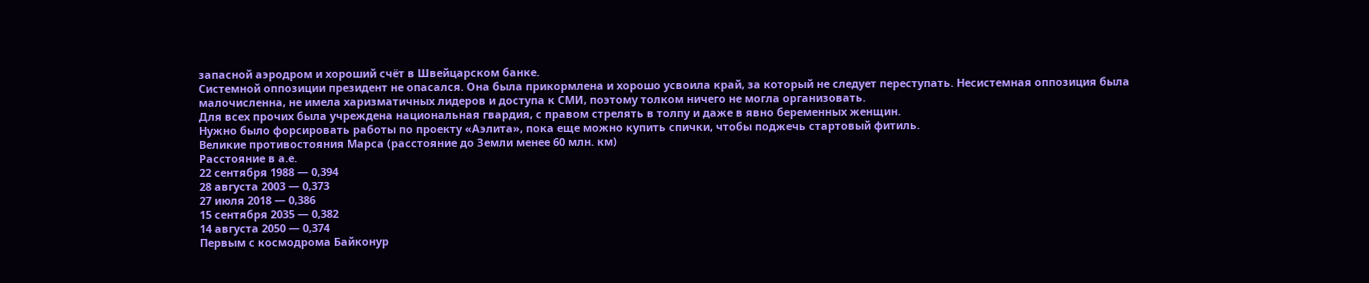запасной аэродром и хороший счёт в Швейцарском банке.
Системной оппозиции президент не опасался. Она была прикормлена и хорошо усвоила край, за который не следует переступать. Несистемная оппозиция была малочисленна, не имела харизматичных лидеров и доступа к СМИ, поэтому толком ничего не могла организовать.
Для всех прочих была учреждена национальная гвардия, с правом стрелять в толпу и даже в явно беременных женщин.
Нужно было форсировать работы по проекту «Аэлита», пока еще можно купить спички, чтобы поджечь стартовый фитиль.
Великие противостояния Марса (расстояние до Земли менее 60 млн. км)
Расстояние в а.е.
22 сентября 1988 — 0,394
28 августа 2003 — 0,373
27 июля 2018 — 0,386
15 сентября 2035 — 0,382
14 августа 2050 — 0,374
Первым с космодрома Байконур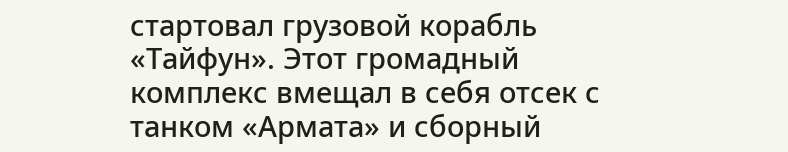стартовал грузовой корабль «Тайфун». Этот громадный комплекс вмещал в себя отсек с танком «Армата» и сборный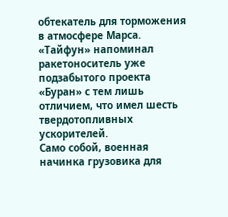обтекатель для торможения в атмосфере Марса.
«Тайфун» напоминал ракетоноситель уже подзабытого проекта «Буран» с тем лишь отличием, что имел шесть твердотопливных ускорителей.
Само собой, военная начинка грузовика для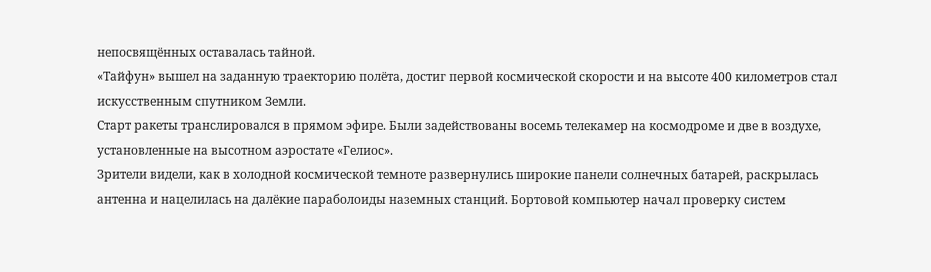непосвящённых оставалась тайной.
«Тайфун» вышел на заданную траекторию полёта, достиг первой космической скорости и на высоте 400 километров стал искусственным спутником Земли.
Старт ракеты транслировался в прямом эфире. Были задействованы восемь телекамер на космодроме и две в воздухе, установленные на высотном аэростате «Гелиос».
Зрители видели, как в холодной космической темноте развернулись широкие панели солнечных батарей, раскрылась антенна и нацелилась на далёкие параболоиды наземных станций. Бортовой компьютер начал проверку систем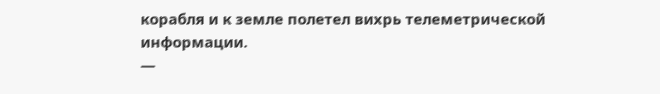корабля и к земле полетел вихрь телеметрической информации.
—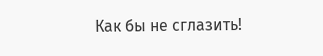Как бы не сглазить!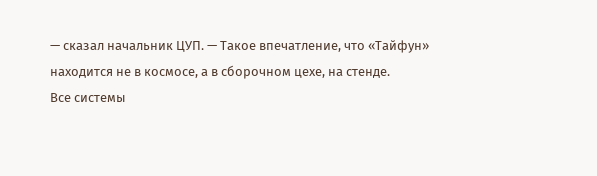— сказал начальник ЦУП. — Такое впечатление, что «Тайфун» находится не в космосе, а в сборочном цехе, на стенде.
Все системы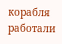корабля работали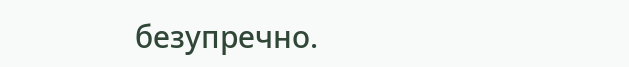безупречно.